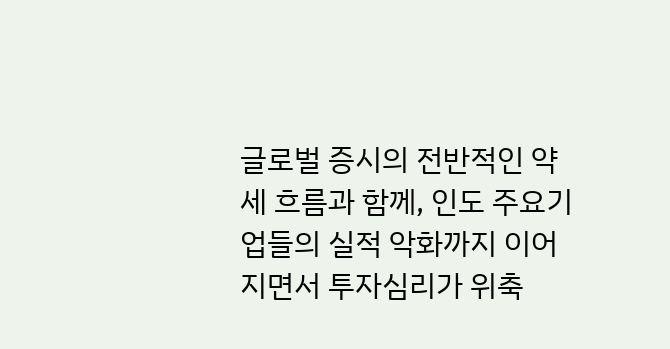글로벌 증시의 전반적인 약세 흐름과 함께, 인도 주요기업들의 실적 악화까지 이어지면서 투자심리가 위축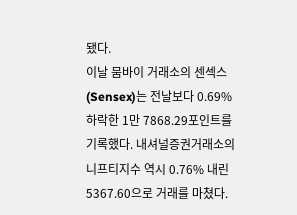됐다.
이날 뭄바이 거래소의 센섹스(Sensex)는 전날보다 0.69% 하락한 1만 7868.29포인트를 기록했다. 내셔널증권거래소의 니프티지수 역시 0.76% 내린 5367.60으로 거래를 마쳤다.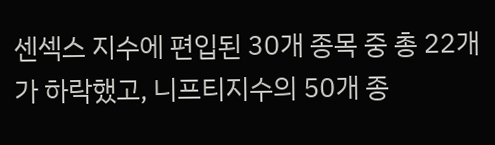센섹스 지수에 편입된 30개 종목 중 총 22개가 하락했고, 니프티지수의 50개 종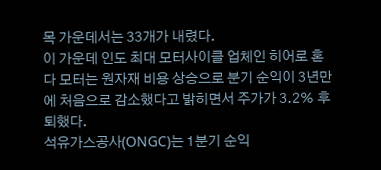목 가운데서는 33개가 내렸다.
이 가운데 인도 최대 모터사이클 업체인 히어로 혼다 모터는 원자재 비용 상승으로 분기 순익이 3년만에 처음으로 감소했다고 밝히면서 주가가 3.2% 후퇴했다.
석유가스공사(ONGC)는 1분기 순익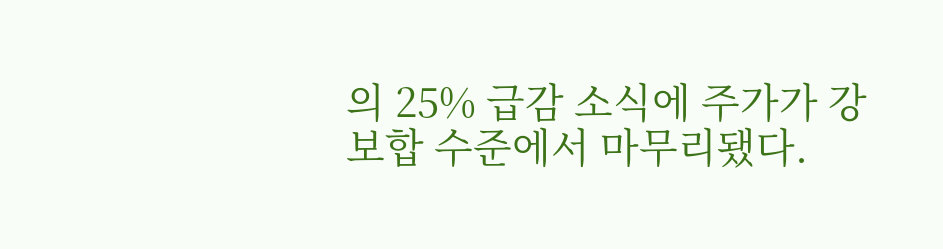의 25% 급감 소식에 주가가 강보합 수준에서 마무리됐다.